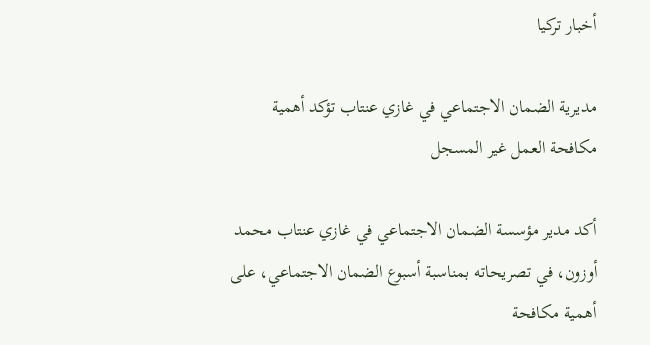أخبار تركيا

مديرية الضمان الاجتماعي في غازي عنتاب تؤكد أهمية مكافحة العمل غير المسجل

أكد مدير مؤسسة الضمان الاجتماعي في غازي عنتاب محمد أوزون، في تصريحاته بمناسبة أسبوع الضمان الاجتماعي، على أهمية مكافحة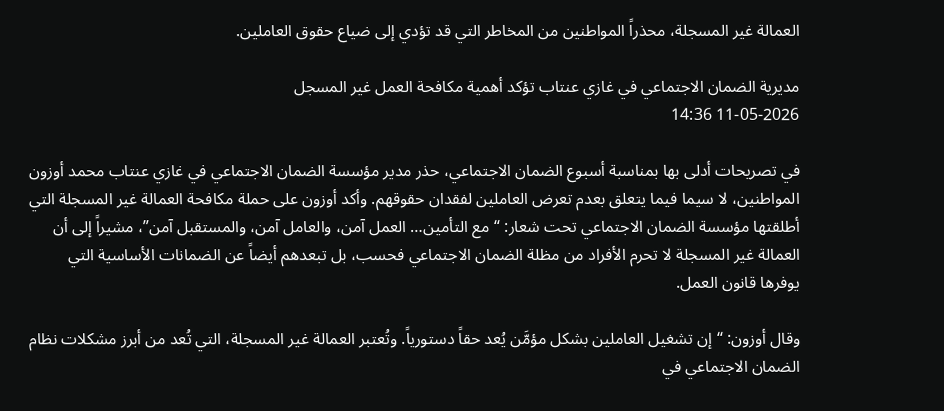العمالة غير المسجلة، محذراً المواطنين من المخاطر التي قد تؤدي إلى ضياع حقوق العاملين.

مديرية الضمان الاجتماعي في غازي عنتاب تؤكد أهمية مكافحة العمل غير المسجل
11-05-2026 14:36

في تصريحات أدلى بها بمناسبة أسبوع الضمان الاجتماعي، حذر مدير مؤسسة الضمان الاجتماعي في غازي عنتاب محمد أوزون المواطنين، لا سيما فيما يتعلق بعدم تعرض العاملين لفقدان حقوقهم. وأكد أوزون على حملة مكافحة العمالة غير المسجلة التي أطلقتها مؤسسة الضمان الاجتماعي تحت شعار: “مع التأمين… العمل آمن، والعامل آمن، والمستقبل آمن”، مشيراً إلى أن العمالة غير المسجلة لا تحرم الأفراد من مظلة الضمان الاجتماعي فحسب، بل تبعدهم أيضاً عن الضمانات الأساسية التي يوفرها قانون العمل.

وقال أوزون: “إن تشغيل العاملين بشكل مؤمَّن يُعد حقاً دستورياً. وتُعتبر العمالة غير المسجلة، التي تُعد من أبرز مشكلات نظام الضمان الاجتماعي في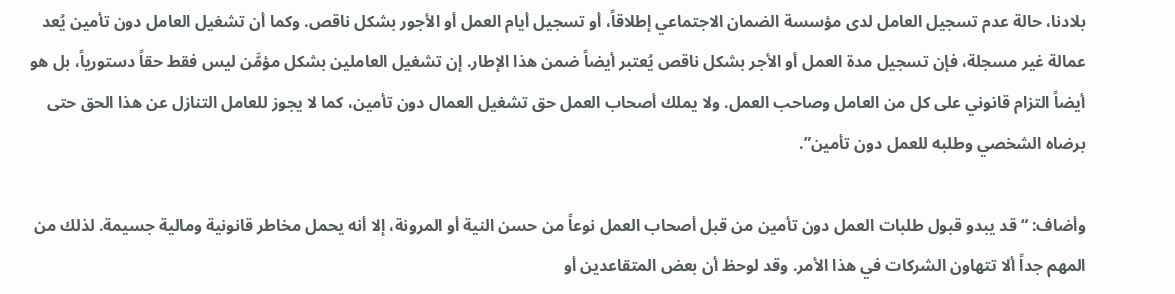بلادنا، حالة عدم تسجيل العامل لدى مؤسسة الضمان الاجتماعي إطلاقاً، أو تسجيل أيام العمل أو الأجور بشكل ناقص. وكما أن تشغيل العامل دون تأمين يُعد عمالة غير مسجلة، فإن تسجيل مدة العمل أو الأجر بشكل ناقص يُعتبر أيضاً ضمن هذا الإطار. إن تشغيل العاملين بشكل مؤمَّن ليس فقط حقاً دستورياً، بل هو أيضاً التزام قانوني على كل من العامل وصاحب العمل. ولا يملك أصحاب العمل حق تشغيل العمال دون تأمين، كما لا يجوز للعامل التنازل عن هذا الحق حتى برضاه الشخصي وطلبه للعمل دون تأمين”.

وأضاف: “قد يبدو قبول طلبات العمل دون تأمين من قبل أصحاب العمل نوعاً من حسن النية أو المرونة، إلا أنه يحمل مخاطر قانونية ومالية جسيمة. لذلك من المهم جداً ألا تتهاون الشركات في هذا الأمر. وقد لوحظ أن بعض المتقاعدين أو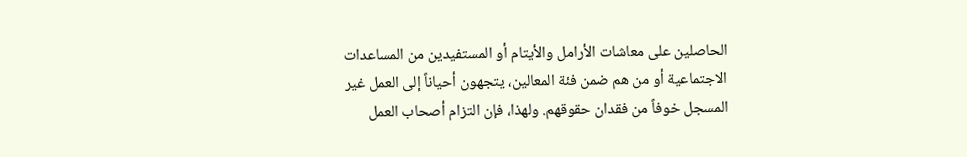الحاصلين على معاشات الأرامل والأيتام أو المستفيدين من المساعدات الاجتماعية أو من هم ضمن فئة المعالين، يتجهون أحياناً إلى العمل غير المسجل خوفاً من فقدان حقوقهم. ولهذا، فإن التزام أصحاب العمل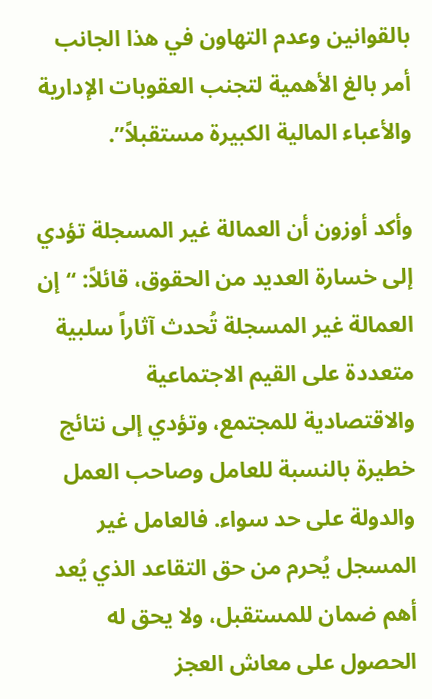بالقوانين وعدم التهاون في هذا الجانب أمر بالغ الأهمية لتجنب العقوبات الإدارية والأعباء المالية الكبيرة مستقبلاً”.

وأكد أوزون أن العمالة غير المسجلة تؤدي إلى خسارة العديد من الحقوق، قائلاً: “إن العمالة غير المسجلة تُحدث آثاراً سلبية متعددة على القيم الاجتماعية والاقتصادية للمجتمع، وتؤدي إلى نتائج خطيرة بالنسبة للعامل وصاحب العمل والدولة على حد سواء. فالعامل غير المسجل يُحرم من حق التقاعد الذي يُعد أهم ضمان للمستقبل، ولا يحق له الحصول على معاش العجز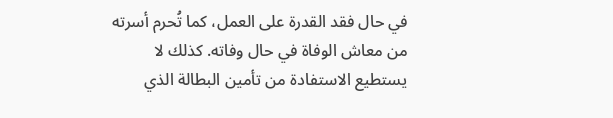في حال فقد القدرة على العمل، كما تُحرم أسرته من معاش الوفاة في حال وفاته. كذلك لا يستطيع الاستفادة من تأمين البطالة الذي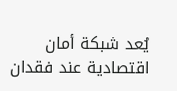يُعد شبكة أمان اقتصادية عند فقدان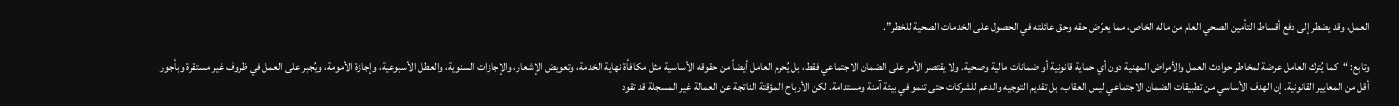العمل، وقد يضطر إلى دفع أقساط التأمين الصحي العام من ماله الخاص، مما يعرّض حقه وحق عائلته في الحصول على الخدمات الصحية للخطر”.

وتابع: “كما يُترك العامل عرضة لمخاطر حوادث العمل والأمراض المهنية دون أي حماية قانونية أو ضمانات مالية وصحية. ولا يقتصر الأمر على الضمان الاجتماعي فقط، بل يُحرم العامل أيضاً من حقوقه الأساسية مثل مكافأة نهاية الخدمة، وتعويض الإشعار، والإجازات السنوية، والعطل الأسبوعية، وإجازة الأمومة، ويُجبر على العمل في ظروف غير مستقرة وبأجور أقل من المعايير القانونية. إن الهدف الأساسي من تطبيقات الضمان الاجتماعي ليس العقاب، بل تقديم التوجيه والدعم للشركات حتى تنمو في بيئة آمنة ومستدامة. لكن الأرباح المؤقتة الناتجة عن العمالة غير المسجلة قد تقود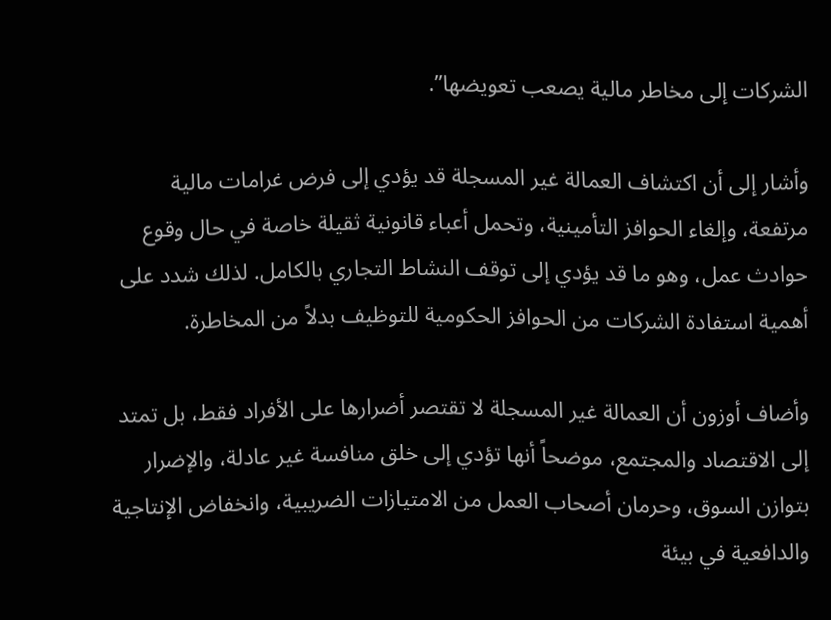الشركات إلى مخاطر مالية يصعب تعويضها”.

وأشار إلى أن اكتشاف العمالة غير المسجلة قد يؤدي إلى فرض غرامات مالية مرتفعة، وإلغاء الحوافز التأمينية، وتحمل أعباء قانونية ثقيلة خاصة في حال وقوع حوادث عمل، وهو ما قد يؤدي إلى توقف النشاط التجاري بالكامل. لذلك شدد على أهمية استفادة الشركات من الحوافز الحكومية للتوظيف بدلاً من المخاطرة.

وأضاف أوزون أن العمالة غير المسجلة لا تقتصر أضرارها على الأفراد فقط، بل تمتد إلى الاقتصاد والمجتمع، موضحاً أنها تؤدي إلى خلق منافسة غير عادلة، والإضرار بتوازن السوق، وحرمان أصحاب العمل من الامتيازات الضريبية، وانخفاض الإنتاجية والدافعية في بيئة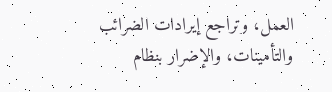العمل، وتراجع إيرادات الضرائب والتأمينات، والإضرار بنظام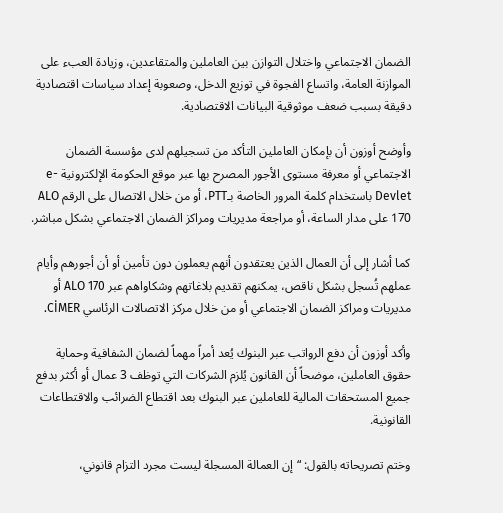الضمان الاجتماعي واختلال التوازن بين العاملين والمتقاعدين، وزيادة العبء على الموازنة العامة، واتساع الفجوة في توزيع الدخل، وصعوبة إعداد سياسات اقتصادية دقيقة بسبب ضعف موثوقية البيانات الاقتصادية.

وأوضح أوزون أن بإمكان العاملين التأكد من تسجيلهم لدى مؤسسة الضمان الاجتماعي أو معرفة مستوى الأجور المصرح بها عبر موقع الحكومة الإلكترونية e-Devlet باستخدام كلمة المرور الخاصة بـPTT، أو من خلال الاتصال على الرقم ALO 170 على مدار الساعة، أو مراجعة مديريات ومراكز الضمان الاجتماعي بشكل مباشر.

كما أشار إلى أن العمال الذين يعتقدون أنهم يعملون دون تأمين أو أن أجورهم وأيام عملهم تُسجل بشكل ناقص، يمكنهم تقديم بلاغاتهم وشكاواهم عبر ALO 170 أو مديريات ومراكز الضمان الاجتماعي أو من خلال مركز الاتصالات الرئاسي CİMER.

وأكد أوزون أن دفع الرواتب عبر البنوك يُعد أمراً مهماً لضمان الشفافية وحماية حقوق العاملين، موضحاً أن القانون يُلزم الشركات التي توظف 3 عمال أو أكثر بدفع جميع المستحقات المالية للعاملين عبر البنوك بعد اقتطاع الضرائب والاقتطاعات القانونية.

وختم تصريحاته بالقول: “إن العمالة المسجلة ليست مجرد التزام قانوني،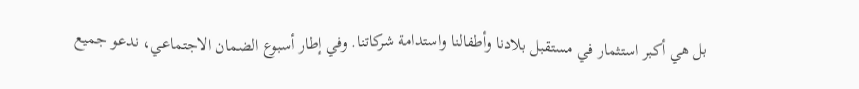بل هي أكبر استثمار في مستقبل بلادنا وأطفالنا واستدامة شركاتنا. وفي إطار أسبوع الضمان الاجتماعي، ندعو جميع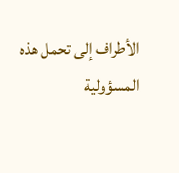الأطراف إلى تحمل هذه المسؤولية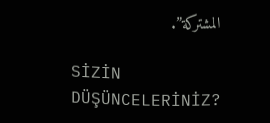المشتركة”.

SİZİN DÜŞÜNCELERİNİZ?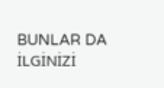BUNLAR DA İLGİNİZİ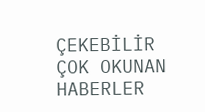ÇEKEBİLİR
ÇOK OKUNAN HABERLER